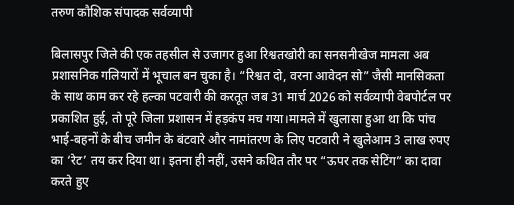तरुण कौशिक संपादक सर्वव्यापी

बिलासपुर जिले की एक तहसील से उजागर हुआ रिश्वतखोरी का सनसनीखेज मामला अब प्रशासनिक गलियारों में भूचाल बन चुका है। “रिश्वत दो, वरना आवेदन सो” जैसी मानसिकता के साथ काम कर रहे हल्का पटवारी की करतूत जब 31 मार्च 2026 को सर्वव्यापी वेबपोर्टल पर प्रकाशित हुई, तो पूरे जिला प्रशासन में हड़कंप मच गया।मामले में खुलासा हुआ था कि पांच भाई-बहनों के बीच जमीन के बंटवारे और नामांतरण के लिए पटवारी ने खुलेआम 3 लाख रुपए का ‘रेट’ तय कर दिया था। इतना ही नहीं, उसने कथित तौर पर “ऊपर तक सेटिंग” का दावा करते हुए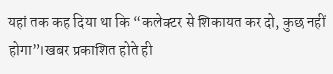यहां तक कह दिया था कि “कलेक्टर से शिकायत कर दो, कुछ नहीं होगा”।खबर प्रकाशित होते ही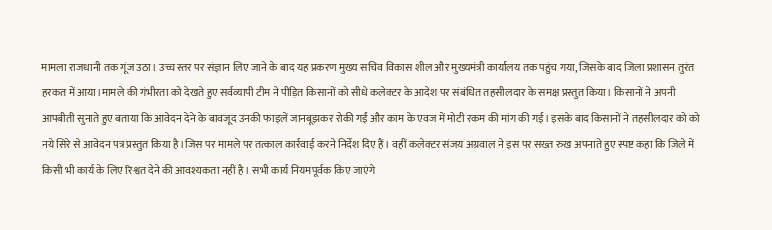मामला राजधानी तक गूंज उठा। उच्च स्तर पर संज्ञान लिए जाने के बाद यह प्रकरण मुख्य सचिव विकास शील और मुख्यमंत्री कार्यालय तक पहुंच गया, जिसके बाद जिला प्रशासन तुरंत हरकत में आया।मामले की गंभीरता को देखते हुए सर्वव्यापी टीम ने पीड़ित किसानों को सीधे कलेक्टर के आदेश पर संबंधित तहसीलदार के समक्ष प्रस्तुत किया। किसानों ने अपनी आपबीती सुनाते हुए बताया कि आवेदन देने के बावजूद उनकी फाइलें जानबूझकर रोकी गईं और काम के एवज में मोटी रकम की मांग की गई। इसके बाद किसानों ने तहसीलदार को को नये सिरे से आवेदन पत्र प्रस्तुत किया है।जिस पर मामले पर तत्काल कार्रवाई करने निर्देश दिए हैं। वहीं कलेक्टर संजय अग्रवाल ने इस पर सख्त रुख अपनाते हुए स्पष्ट कहा कि जिले में किसी भी कार्य के लिए रिश्वत देने की आवश्यकता नहीं है। सभी कार्य नियमपूर्वक किए जाएंगे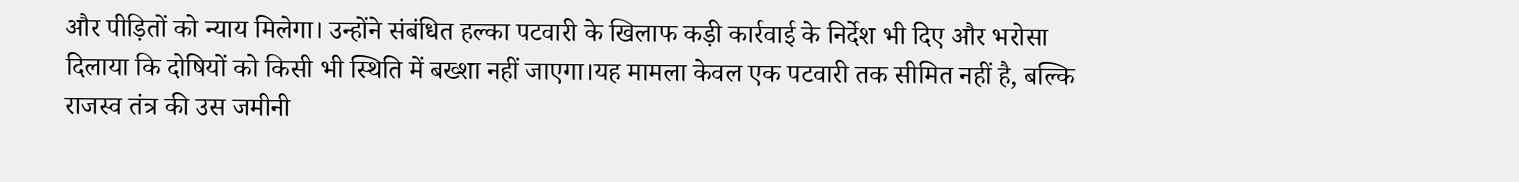और पीड़ितों को न्याय मिलेगा। उन्होंने संबंधित हल्का पटवारी के खिलाफ कड़ी कार्रवाई के निर्देश भी दिए और भरोसा दिलाया कि दोषियों को किसी भी स्थिति में बख्शा नहीं जाएगा।यह मामला केवल एक पटवारी तक सीमित नहीं है, बल्कि राजस्व तंत्र की उस जमीनी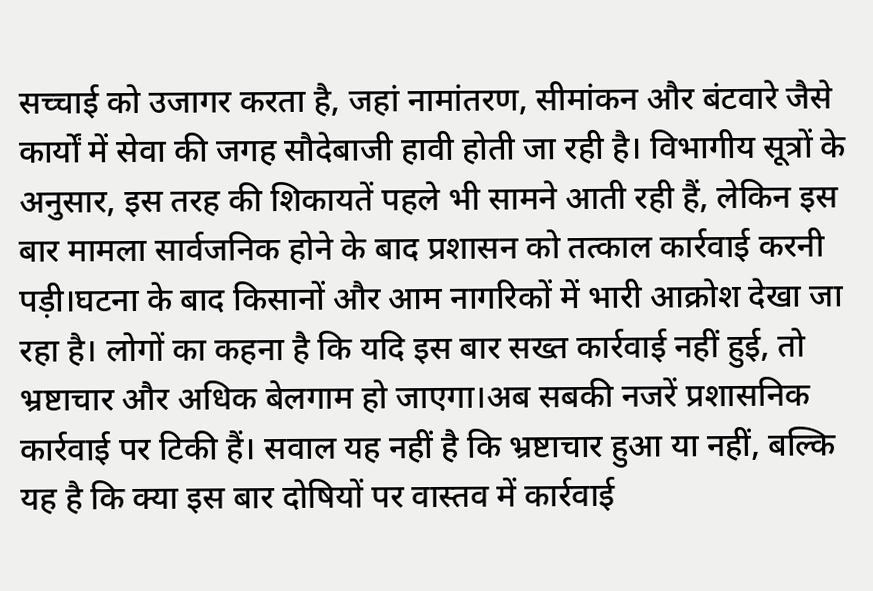सच्चाई को उजागर करता है, जहां नामांतरण, सीमांकन और बंटवारे जैसे कार्यों में सेवा की जगह सौदेबाजी हावी होती जा रही है। विभागीय सूत्रों के अनुसार, इस तरह की शिकायतें पहले भी सामने आती रही हैं, लेकिन इस बार मामला सार्वजनिक होने के बाद प्रशासन को तत्काल कार्रवाई करनी पड़ी।घटना के बाद किसानों और आम नागरिकों में भारी आक्रोश देखा जा रहा है। लोगों का कहना है कि यदि इस बार सख्त कार्रवाई नहीं हुई, तो भ्रष्टाचार और अधिक बेलगाम हो जाएगा।अब सबकी नजरें प्रशासनिक कार्रवाई पर टिकी हैं। सवाल यह नहीं है कि भ्रष्टाचार हुआ या नहीं, बल्कि यह है कि क्या इस बार दोषियों पर वास्तव में कार्रवाई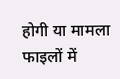होगी या मामला फाइलों में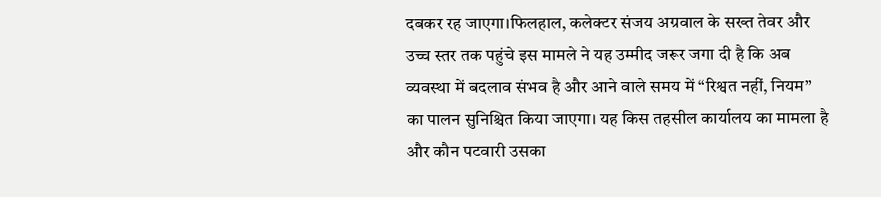दबकर रह जाएगा।फिलहाल, कलेक्टर संजय अग्रवाल के सख्त तेवर और उच्च स्तर तक पहुंचे इस मामले ने यह उम्मीद जरूर जगा दी है कि अब व्यवस्था में बदलाव संभव है और आने वाले समय में “रिश्वत नहीं, नियम” का पालन सुनिश्चित किया जाएगा। यह किस तहसील कार्यालय का मामला है और कौन पटवारी उसका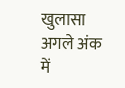खुलासा अगले अंक में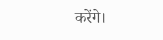करेंगे।